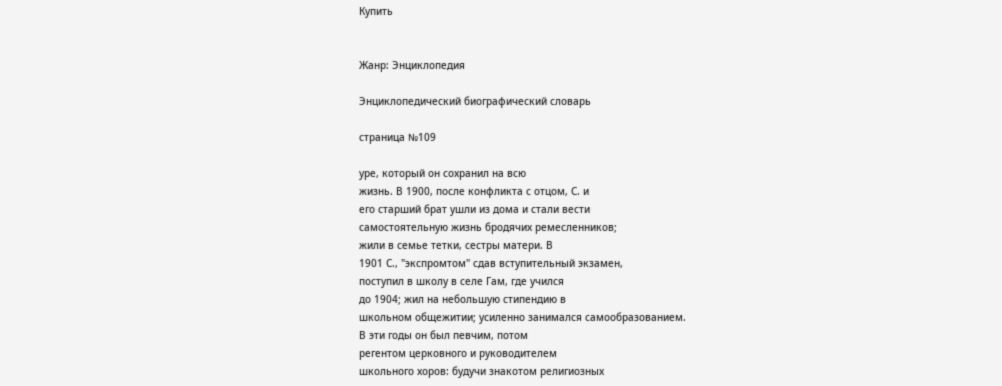Купить


Жанр: Энциклопедия

Энциклопедический биографический словарь

страница №109

уре, который он сохранил на всю
жизнь. В 1900, после конфликта с отцом, С. и
его старший брат ушли из дома и стали вести
самостоятельную жизнь бродячих ремесленников;
жили в семье тетки, сестры матери. В
1901 С., "экспромтом" сдав вступительный экзамен,
поступил в школу в селе Гам, где учился
до 1904; жил на небольшую стипендию в
школьном общежитии; усиленно занимался самообразованием.
В эти годы он был певчим, потом
регентом церковного и руководителем
школьного хоров: будучи знакотом религиозных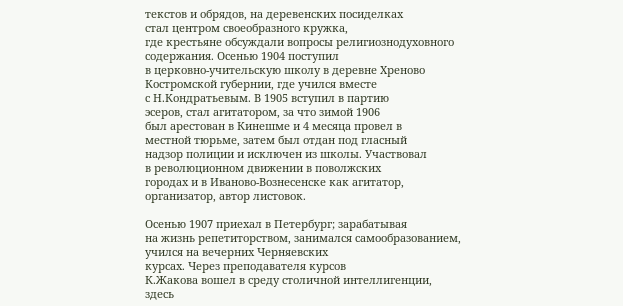текстов и обрядов, на деревенских посиделках
стал центром своеобразного кружка,
где крестьяне обсуждали вопросы религиознодуховного
содержания. Осенью 1904 поступил
в церковно-учительскую школу в деревне Хреново
Костромской губернии, где учился вместе
с Н.Кондратьевым. В 1905 вступил в партию
эсеров, стал агитатором, за что зимой 1906
был арестован в Кинешме и 4 месяца провел в
местной тюрьме, затем был отдан под гласный
надзор полиции и исключен из школы. Участвовал
в революционном движении в поволжских
городах и в Иваново-Вознесенске как агитатор,
организатор, автор листовок.

Осенью 1907 приехал в Петербург; зарабатывая
на жизнь репетиторством, занимался самообразованием,
учился на вечерних Черняевских
курсах. Через преподавателя курсов
К.Жакова вошел в среду столичной интеллигенции,
здесь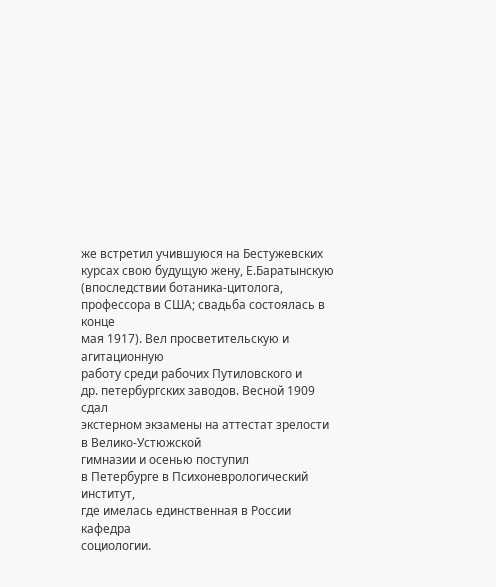же встретил учившуюся на Бестужевских
курсах свою будущую жену, Е.Баратынскую
(впоследствии ботаника-цитолога,
профессора в США; свадьба состоялась в конце
мая 1917). Вел просветительскую и агитационную
работу среди рабочих Путиловского и
др. петербургских заводов. Весной 1909 сдал
экстерном экзамены на аттестат зрелости в Велико-Устюжской
гимназии и осенью поступил
в Петербурге в Психоневрологический институт,
где имелась единственная в России кафедра
социологии.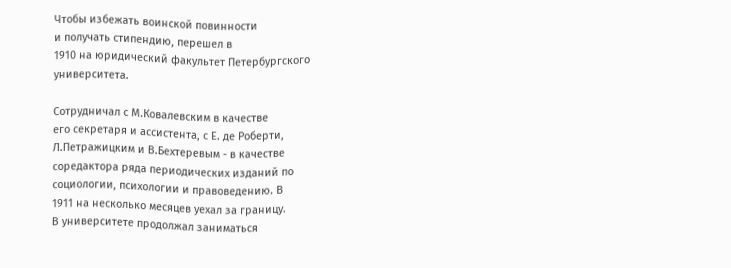Чтобы избежать воинской повинности
и получать стипендию, перешел в
1910 на юридический факультет Петербургского
университета.

Сотрудничал с М.Ковалевским в качестве
его секретаря и ассистента, с Е. де Роберти,
Л.Петражицким и В.Бехтеревым - в качестве
соредактора ряда периодических изданий по
социологии, психологии и правоведению. В
1911 на несколько месяцев уехал за границу.
В университете продолжал заниматься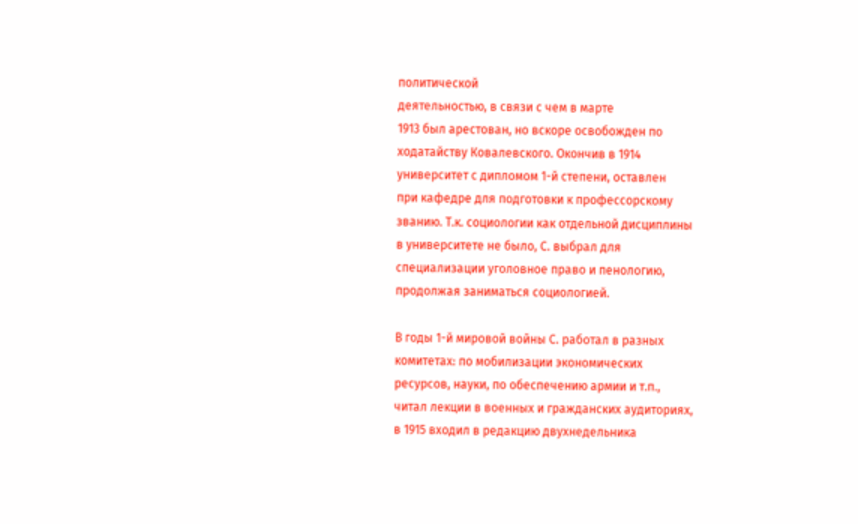политической
деятельностью, в связи с чем в марте
1913 был арестован, но вскоре освобожден по
ходатайству Ковалевского. Окончив в 1914
университет с дипломом 1-й степени, оставлен
при кафедре для подготовки к профессорскому
званию. Т.к. социологии как отдельной дисциплины
в университете не было, С. выбрал для
специализации уголовное право и пенологию,
продолжая заниматься социологией.

В годы 1-й мировой войны С. работал в разных
комитетах: по мобилизации экономических
ресурсов, науки, по обеспечению армии и т.п.,
читал лекции в военных и гражданских аудиториях,
в 1915 входил в редакцию двухнедельника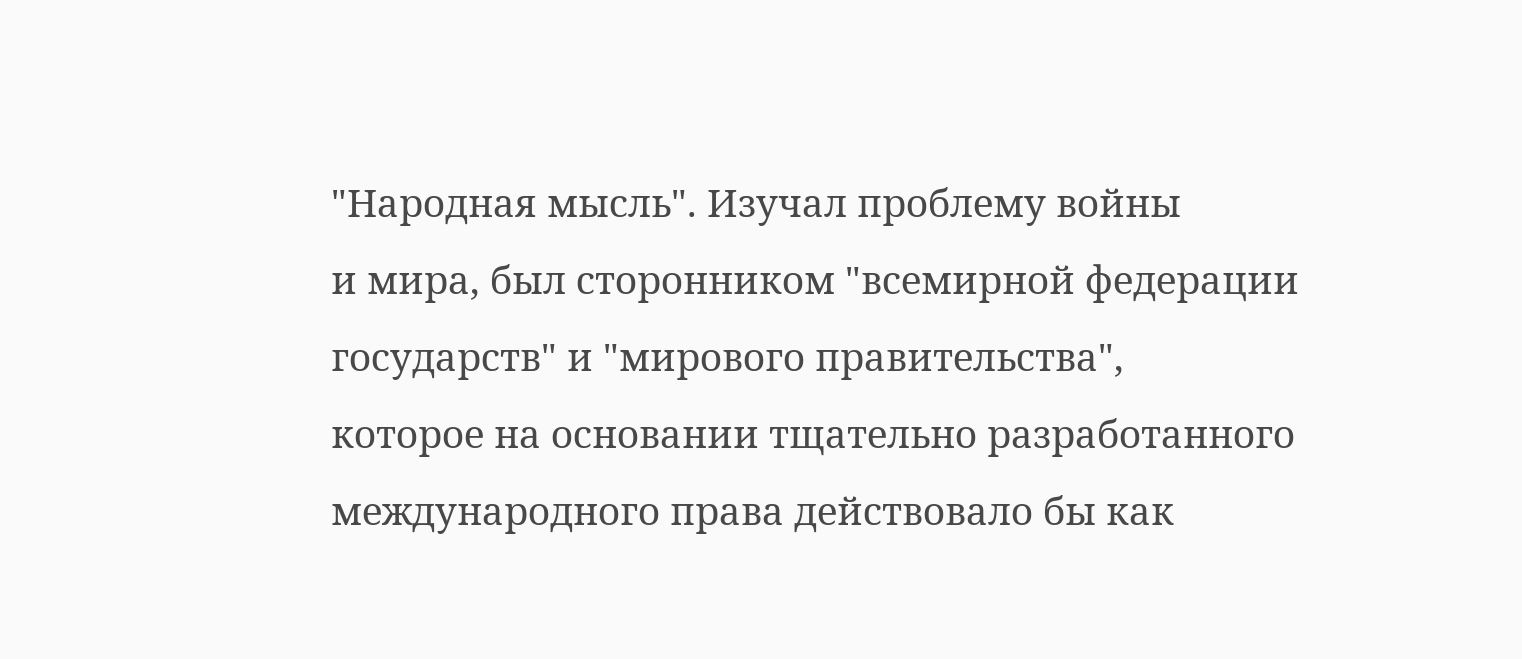"Народная мысль". Изучал проблему войны
и мира, был сторонником "всемирной федерации
государств" и "мирового правительства",
которое на основании тщательно разработанного
международного права действовало бы как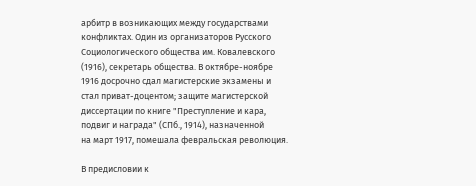арбитр в возникающих между государствами
конфликтах. Один из организаторов Русского
Социологического общества им. Ковалевского
(1916), секретарь общества. В октябре-ноябре
1916 досрочно сдал магистерские экзамены и
стал приват-доцентом; защите магистерской
диссертации по книге "Преступление и кара,
подвиг и награда" (СПб., 1914), назначенной
на март 1917, помешала февральская революция.

В предисловии к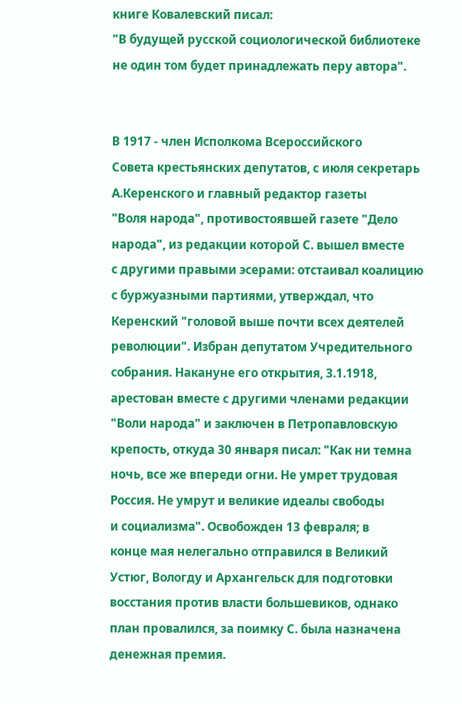книге Ковалевский писал:
"В будущей русской социологической библиотеке
не один том будет принадлежать перу автора".


В 1917 - член Исполкома Всероссийского
Совета крестьянских депутатов, с июля секретарь
А.Керенского и главный редактор газеты
"Воля народа", противостоявшей газете "Дело
народа", из редакции которой С. вышел вместе
с другими правыми эсерами: отстаивал коалицию
с буржуазными партиями, утверждал, что
Керенский "головой выше почти всех деятелей
революции". Избран депутатом Учредительного
собрания. Накануне его открытия, 3.1.1918,
арестован вместе с другими членами редакции
"Воли народа" и заключен в Петропавловскую
крепость, откуда 30 января писал: "Как ни темна
ночь, все же впереди огни. Не умрет трудовая
Россия. Не умрут и великие идеалы свободы
и социализма". Освобожден 13 февраля; в
конце мая нелегально отправился в Великий
Устюг, Вологду и Архангельск для подготовки
восстания против власти большевиков, однако
план провалился, за поимку С. была назначена
денежная премия.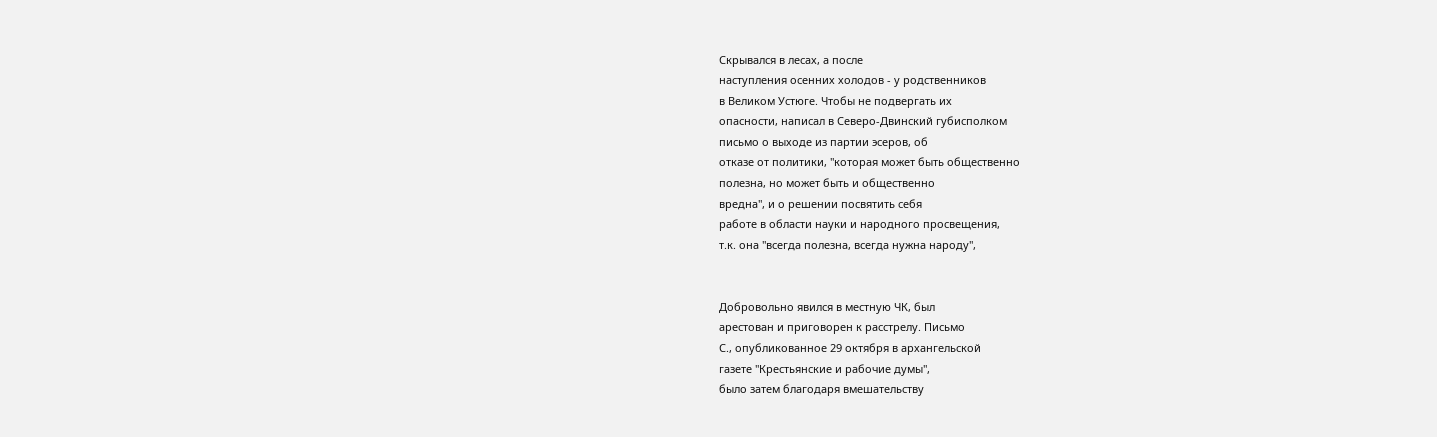Скрывался в лесах, а после
наступления осенних холодов - у родственников
в Великом Устюге. Чтобы не подвергать их
опасности, написал в Северо-Двинский губисполком
письмо о выходе из партии эсеров, об
отказе от политики, "которая может быть общественно
полезна, но может быть и общественно
вредна", и о решении посвятить себя
работе в области науки и народного просвещения,
т.к. она "всегда полезна, всегда нужна народу",


Добровольно явился в местную ЧК, был
арестован и приговорен к расстрелу. Письмо
С., опубликованное 29 октября в архангельской
газете "Крестьянские и рабочие думы",
было затем благодаря вмешательству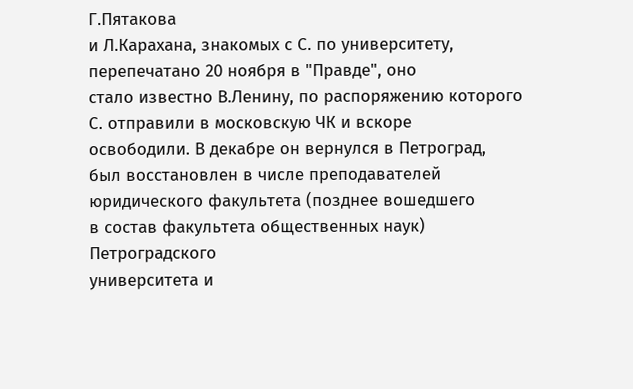Г.Пятакова
и Л.Карахана, знакомых с С. по университету,
перепечатано 20 ноября в "Правде", оно
стало известно В.Ленину, по распоряжению которого
С. отправили в московскую ЧК и вскоре
освободили. В декабре он вернулся в Петроград,
был восстановлен в числе преподавателей
юридического факультета (позднее вошедшего
в состав факультета общественных наук) Петроградского
университета и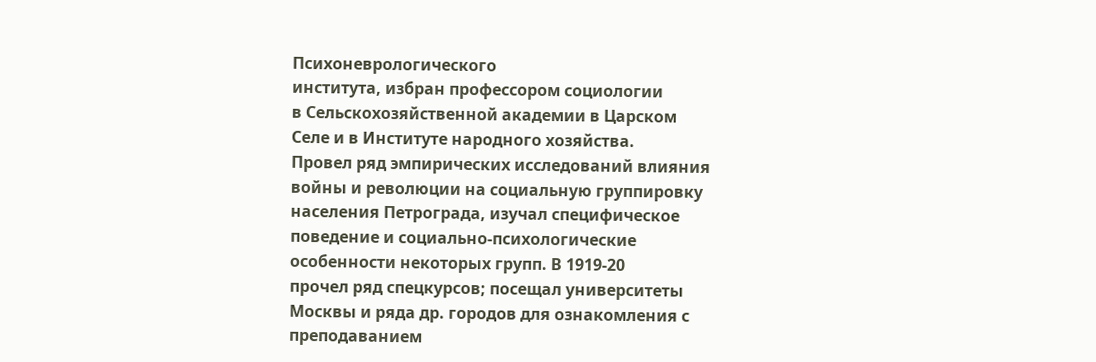Психоневрологического
института, избран профессором социологии
в Сельскохозяйственной академии в Царском
Селе и в Институте народного хозяйства.
Провел ряд эмпирических исследований влияния
войны и революции на социальную группировку
населения Петрограда, изучал специфическое
поведение и социально-психологические
особенности некоторых групп. В 1919-20
прочел ряд спецкурсов; посещал университеты
Москвы и ряда др. городов для ознакомления с
преподаванием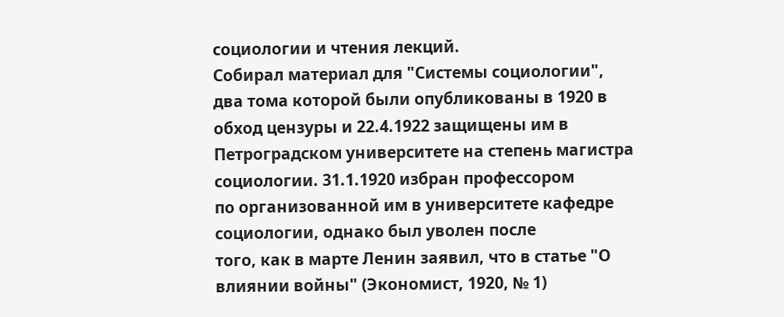социологии и чтения лекций.
Собирал материал для "Системы социологии",
два тома которой были опубликованы в 1920 в
обход цензуры и 22.4.1922 защищены им в
Петроградском университете на степень магистра
социологии. 31.1.1920 избран профессором
по организованной им в университете кафедре
социологии, однако был уволен после
того, как в марте Ленин заявил, что в статье "О
влиянии войны" (Экономист, 1920, № 1)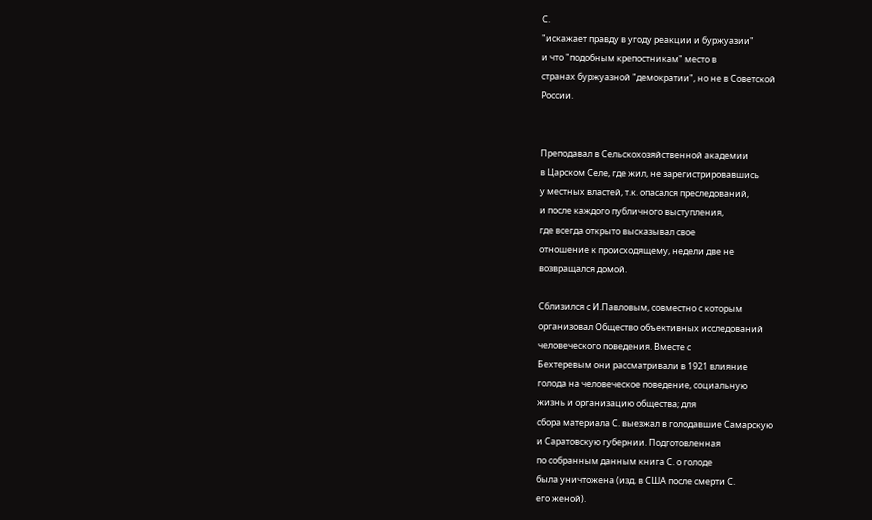С.
"искажает правду в угоду реакции и буржуазии"
и что "подобным крепостникам" место в
странах буржуазной "демократии", но не в Советской
России.


Преподавал в Сельскохозяйственной академии
в Царском Селе, где жил, не зарегистрировавшись
у местных властей, т.к. опасался преследований,
и после каждого публичного выступления,
где всегда открыто высказывал свое
отношение к происходящему, недели две не
возвращался домой.

Сблизился с И.Павловым, совместно с которым
организовал Общество объективных исследований
человеческого поведения. Вместе с
Бехтеревым они рассматривали в 1921 влияние
голода на человеческое поведение, социальную
жизнь и организацию общества; для
сбора материала С. выезжал в голодавшие Самарскую
и Саратовскую губернии. Подготовленная
по собранным данным книга С. о голоде
была уничтожена (изд. в США после смерти С.
его женой).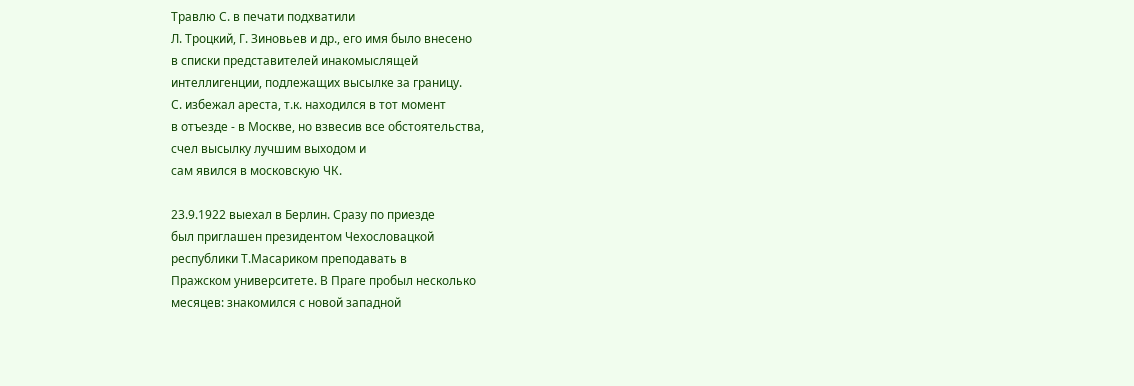Травлю С. в печати подхватили
Л. Троцкий, Г. Зиновьев и др., его имя было внесено
в списки представителей инакомыслящей
интеллигенции, подлежащих высылке за границу.
С. избежал ареста, т.к. находился в тот момент
в отъезде - в Москве, но взвесив все обстоятельства,
счел высылку лучшим выходом и
сам явился в московскую ЧК.

23.9.1922 выехал в Берлин. Сразу по приезде
был приглашен президентом Чехословацкой
республики Т.Масариком преподавать в
Пражском университете. В Праге пробыл несколько
месяцев: знакомился с новой западной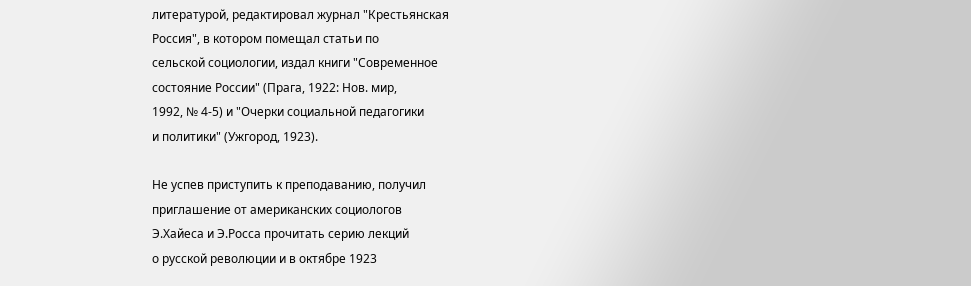литературой, редактировал журнал "Крестьянская
Россия", в котором помещал статьи по
сельской социологии, издал книги "Современное
состояние России" (Прага, 1922: Нов. мир,
1992, № 4-5) и "Очерки социальной педагогики
и политики" (Ужгород, 1923).

Не успев приступить к преподаванию, получил
приглашение от американских социологов
Э.Хайеса и Э.Росса прочитать серию лекций
о русской революции и в октябре 1923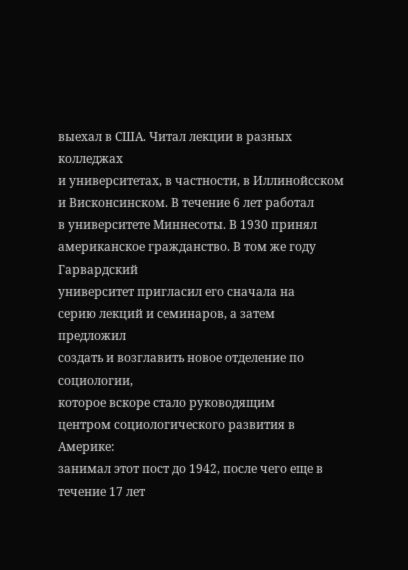выехал в США. Читал лекции в разных колледжах
и университетах, в частности, в Иллинойсском
и Висконсинском. В течение 6 лет работал
в университете Миннесоты. В 1930 принял
американское гражданство. В том же году Гарвардский
университет пригласил его сначала на
серию лекций и семинаров, а затем предложил
создать и возглавить новое отделение по социологии,
которое вскоре стало руководящим
центром социологического развития в Америке:
занимал этот пост до 1942, после чего еще в
течение 17 лет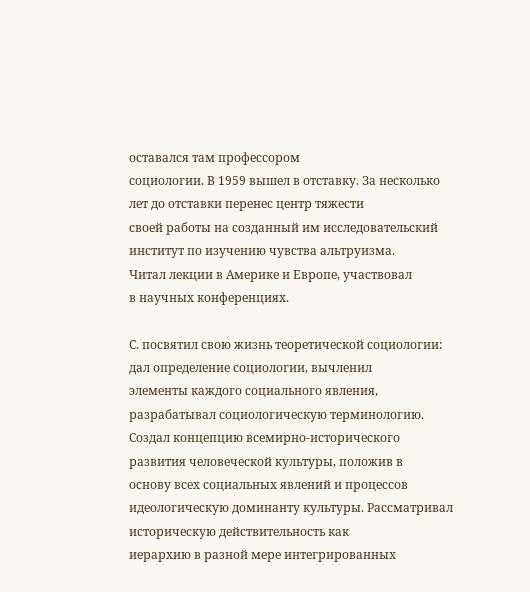оставался там профессором
социологии. В 1959 вышел в отставку. За несколько
лет до отставки перенес центр тяжести
своей работы на созданный им исследовательский
институт по изучению чувства альтруизма.
Читал лекции в Америке и Европе, участвовал
в научных конференциях.

С. посвятил свою жизнь теоретической социологии:
дал определение социологии, вычленил
элементы каждого социального явления,
разрабатывал социологическую терминологию.
Создал концепцию всемирно-исторического
развития человеческой культуры, положив в
основу всех социальных явлений и процессов
идеологическую доминанту культуры. Рассматривал
историческую действительность как
иерархию в разной мере интегрированных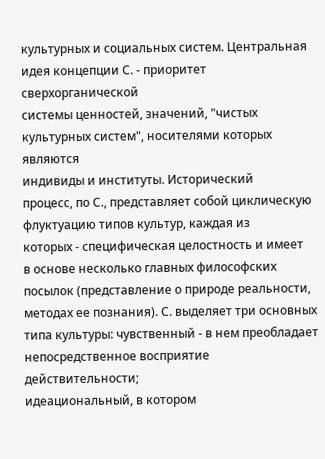культурных и социальных систем. Центральная
идея концепции С. - приоритет сверхорганической
системы ценностей, значений, "чистых
культурных систем", носителями которых являются
индивиды и институты. Исторический
процесс, по С., представляет собой циклическую
флуктуацию типов культур, каждая из
которых - специфическая целостность и имеет
в основе несколько главных философских
посылок (представление о природе реальности,
методах ее познания). С. выделяет три основных
типа культуры: чувственный - в нем преобладает
непосредственное восприятие действительности;
идеациональный, в котором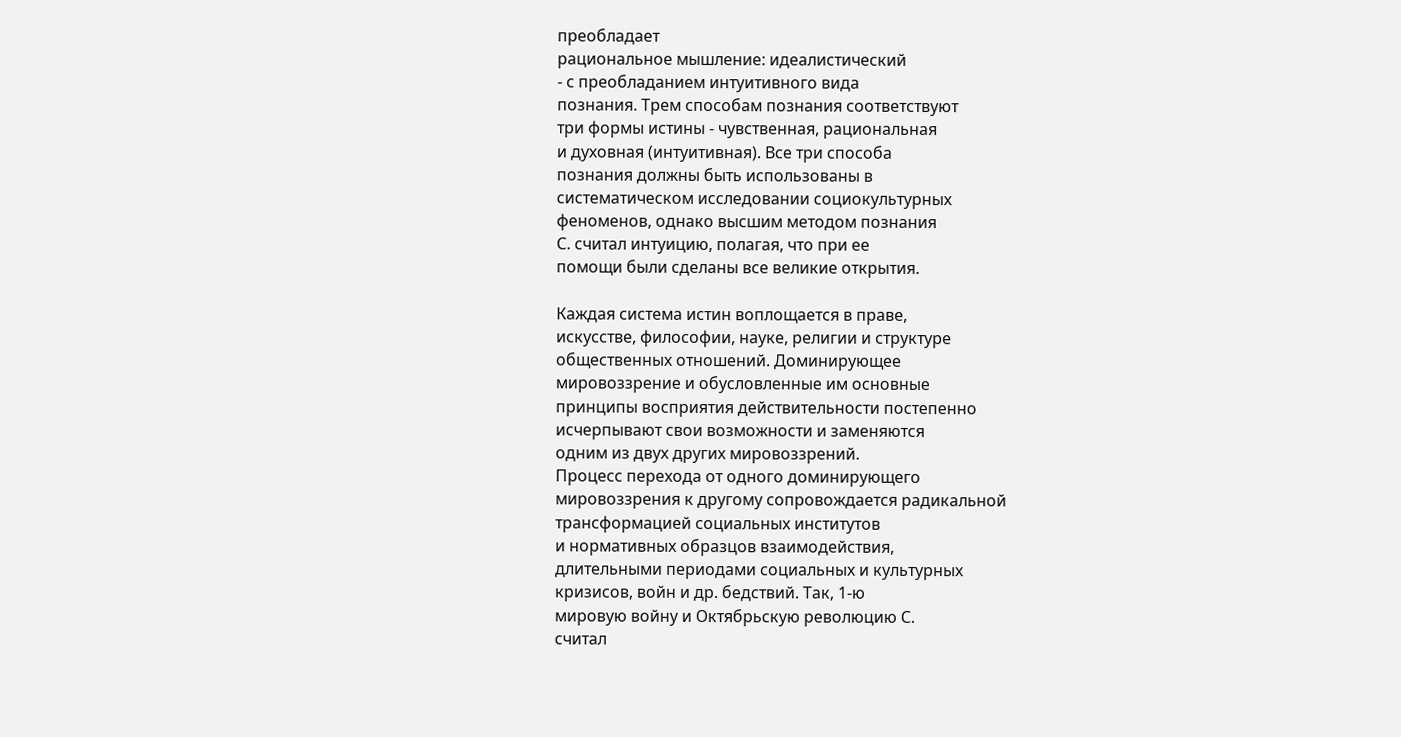преобладает
рациональное мышление: идеалистический
- с преобладанием интуитивного вида
познания. Трем способам познания соответствуют
три формы истины - чувственная, рациональная
и духовная (интуитивная). Все три способа
познания должны быть использованы в
систематическом исследовании социокультурных
феноменов, однако высшим методом познания
С. считал интуицию, полагая, что при ее
помощи были сделаны все великие открытия.

Каждая система истин воплощается в праве,
искусстве, философии, науке, религии и структуре
общественных отношений. Доминирующее
мировоззрение и обусловленные им основные
принципы восприятия действительности постепенно
исчерпывают свои возможности и заменяются
одним из двух других мировоззрений.
Процесс перехода от одного доминирующего
мировоззрения к другому сопровождается радикальной
трансформацией социальных институтов
и нормативных образцов взаимодействия,
длительными периодами социальных и культурных
кризисов, войн и др. бедствий. Так, 1-ю
мировую войну и Октябрьскую революцию С.
считал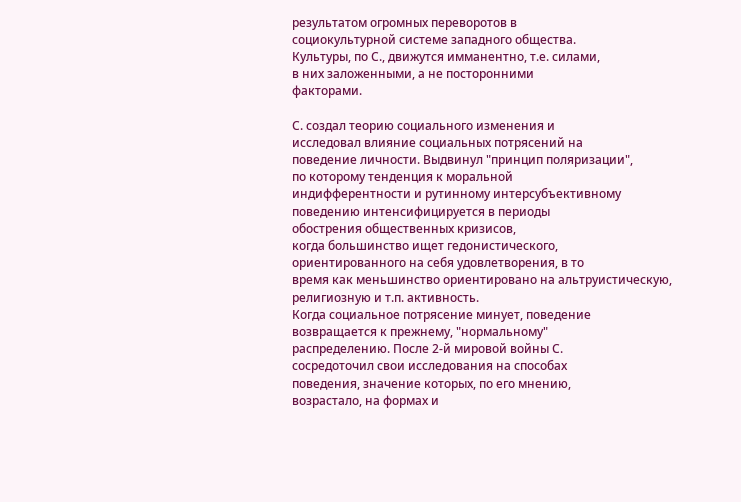результатом огромных переворотов в
социокультурной системе западного общества.
Культуры, по С., движутся имманентно, т.е. силами,
в них заложенными, а не посторонними
факторами.

С. создал теорию социального изменения и
исследовал влияние социальных потрясений на
поведение личности. Выдвинул "принцип поляризации",
по которому тенденция к моральной
индифферентности и рутинному интерсубъективному
поведению интенсифицируется в периоды
обострения общественных кризисов,
когда большинство ищет гедонистического,
ориентированного на себя удовлетворения, в то
время как меньшинство ориентировано на альтруистическую,
религиозную и т.п. активность.
Когда социальное потрясение минует, поведение
возвращается к прежнему, "нормальному"
распределению. После 2-й мировой войны С.
сосредоточил свои исследования на способах
поведения, значение которых, по его мнению,
возрастало, на формах и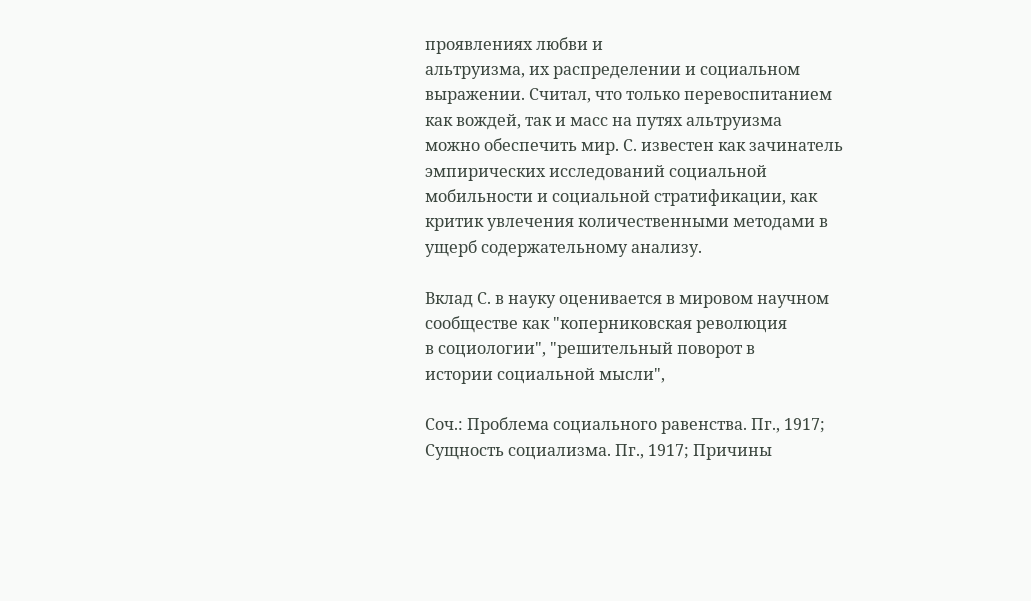проявлениях любви и
альтруизма, их распределении и социальном
выражении. Считал, что только перевоспитанием
как вождей, так и масс на путях альтруизма
можно обеспечить мир. С. известен как зачинатель
эмпирических исследований социальной
мобильности и социальной стратификации, как
критик увлечения количественными методами в
ущерб содержательному анализу.

Вклад С. в науку оценивается в мировом научном
сообществе как "коперниковская революция
в социологии", "решительный поворот в
истории социальной мысли",

Соч.: Проблема социального равенства. Пг., 1917;
Сущность социализма. Пг., 1917; Причины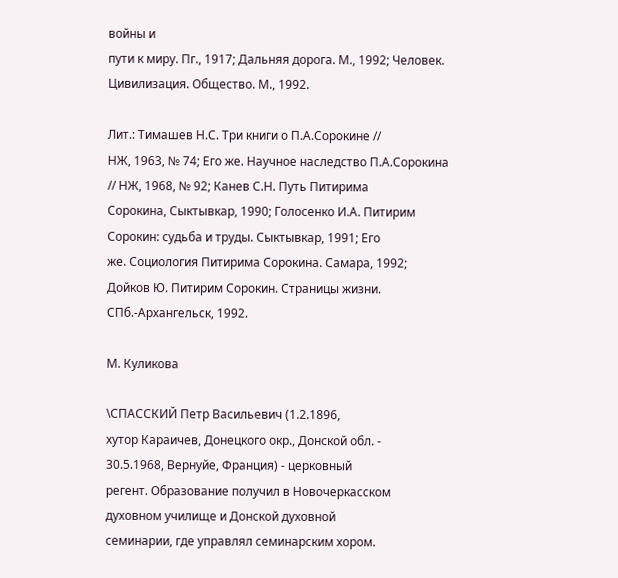войны и
пути к миру. Пг., 1917; Дальняя дорога. М., 1992; Человек.
Цивилизация. Общество. М., 1992.

Лит.: Тимашев Н.С. Три книги о П.А.Сорокине //
НЖ, 1963, № 74; Его же. Научное наследство П.А.Сорокина
// НЖ, 1968, № 92; Канев С.Н. Путь Питирима
Сорокина, Сыктывкар, 1990; Голосенко И.А. Питирим
Сорокин: судьба и труды. Сыктывкар, 1991; Его
же. Социология Питирима Сорокина. Самара, 1992;
Дойков Ю. Питирим Сорокин. Страницы жизни.
СПб.-Архангельск, 1992.

М. Куликова

\СПАССКИЙ Петр Васильевич (1.2.1896,
хутор Караичев, Донецкого окр., Донской обл. -
30.5.1968, Вернуйе, Франция) - церковный
регент. Образование получил в Новочеркасском
духовном училище и Донской духовной
семинарии, где управлял семинарским хором.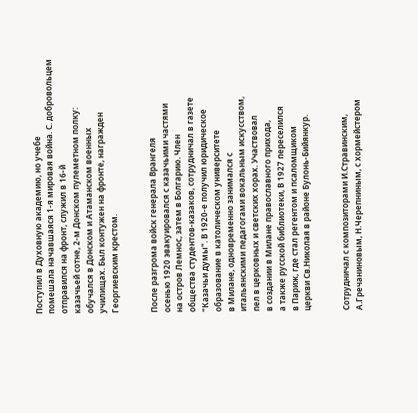Поступил в Духовную академию, но учебе
помешала начавшаяся 1-я мировая война. С. добровольцем
отправился на фронт, служил в 16-й
казачьей сотне, 2-м Донском пулеметном полку:
обучался в Донском и Атаманском военных
училищах. Был контужен на фронте, награжден
Георгиевским крестом.


После разгрома войск генерала Врангеля
осенью 1920 эвакуировался с казачьими частями
на остров Лемнос, затем в Болгарию. Член
общества студентов-казаков, сотрудничал в газете
"Казачьи думы". В 1920-е получил юридическое
образование в католическом университете
в Милане, одновременно занимался с
итальянскими педагогами вокальным искусством,
пел в церковных и светских хорах. Участвовал
в создании в Милане православного прихода,
а также русской библиотеки, В 1927 переселился
в Париж, где стал регентом и псаломщиком
церкви Св.Николая в районе Булонь-Бийянкур.


Сотрудничал с композиторами И.Стравинским,
А.Гречаниновым, Н.Черепниным, с хормейстером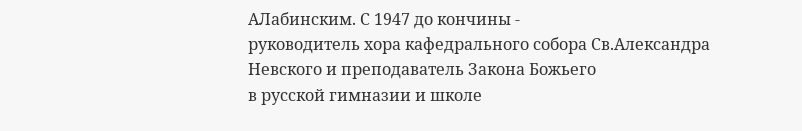АЛабинским. С 1947 до кончины -
руководитель хора кафедрального собора Св.Александра
Невского и преподаватель Закона Божьего
в русской гимназии и школе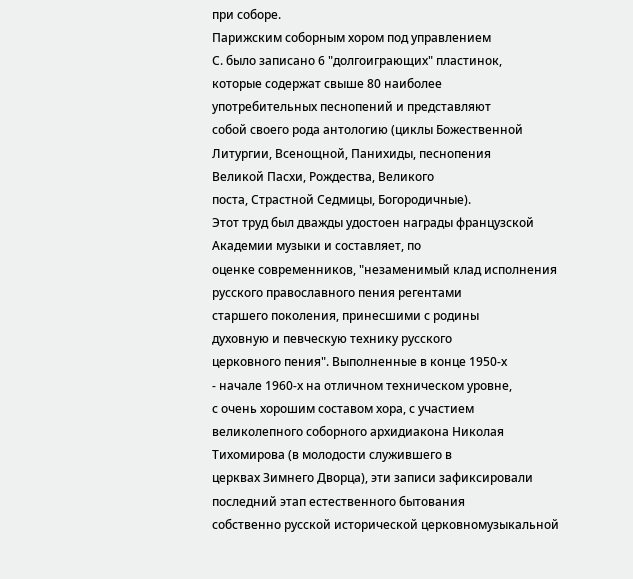при соборе.
Парижским соборным хором под управлением
С. было записано 6 "долгоиграющих" пластинок,
которые содержат свыше 80 наиболее
употребительных песнопений и представляют
собой своего рода антологию (циклы Божественной
Литургии, Всенощной, Панихиды, песнопения
Великой Пасхи, Рождества, Великого
поста, Страстной Седмицы, Богородичные).
Этот труд был дважды удостоен награды французской
Академии музыки и составляет, по
оценке современников, "незаменимый клад исполнения
русского православного пения регентами
старшего поколения, принесшими с родины
духовную и певческую технику русского
церковного пения". Выполненные в конце 1950-х
- начале 1960-х на отличном техническом уровне,
с очень хорошим составом хора, с участием
великолепного соборного архидиакона Николая
Тихомирова (в молодости служившего в
церквах Зимнего Дворца), эти записи зафиксировали
последний этап естественного бытования
собственно русской исторической церковномузыкальной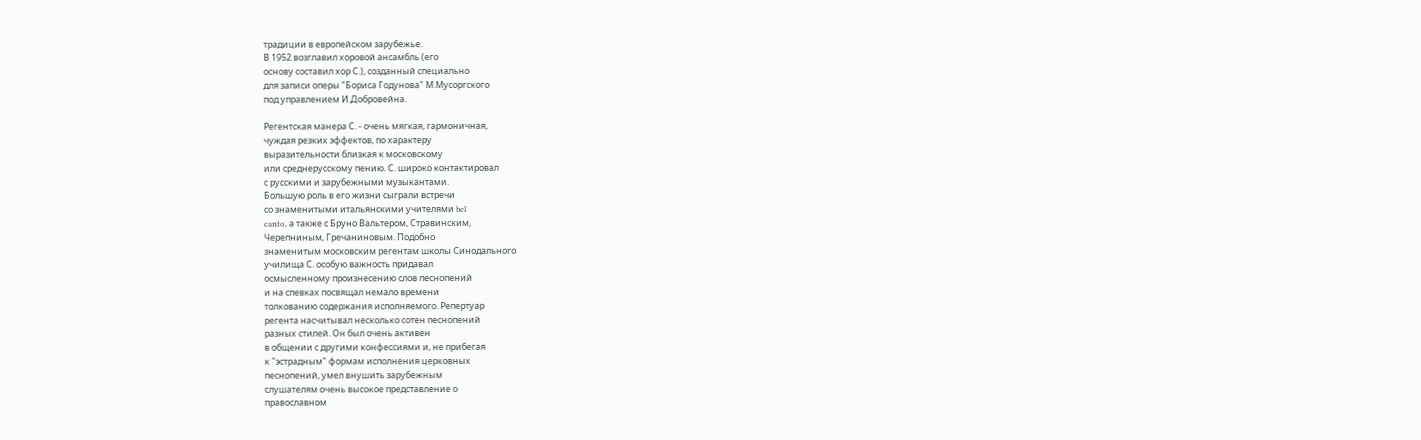традиции в европейском зарубежье.
В 1952 возглавил хоровой ансамбль (его
основу составил хор С.), созданный специально
для записи оперы "Бориса Годунова" М.Мусоргского
под управлением И.Добровейна.

Регентская манера С. - очень мягкая, гармоничная,
чуждая резких эффектов, по характеру
выразительности близкая к московскому
или среднерусскому пению. С. широко контактировал
с русскими и зарубежными музыкантами.
Большую роль в его жизни сыграли встречи
со знаменитыми итальянскими учителями bel
canto, а также с Бруно Вальтером, Стравинским,
Черепниным, Гречаниновым. Подобно
знаменитым московским регентам школы Синодального
училища С. особую важность придавал
осмысленному произнесению слов песнопений
и на спевках посвящал немало времени
толкованию содержания исполняемого. Репертуар
регента насчитывал несколько сотен песнопений
разных стилей. Он был очень активен
в общении с другими конфессиями и, не прибегая
к "эстрадным" формам исполнения церковных
песнопений, умел внушить зарубежным
слушателям очень высокое представление о
православном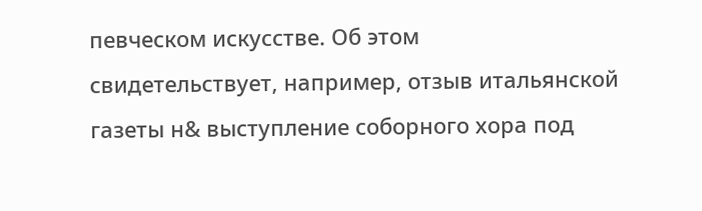певческом искусстве. Об этом
свидетельствует, например, отзыв итальянской
газеты н& выступление соборного хора под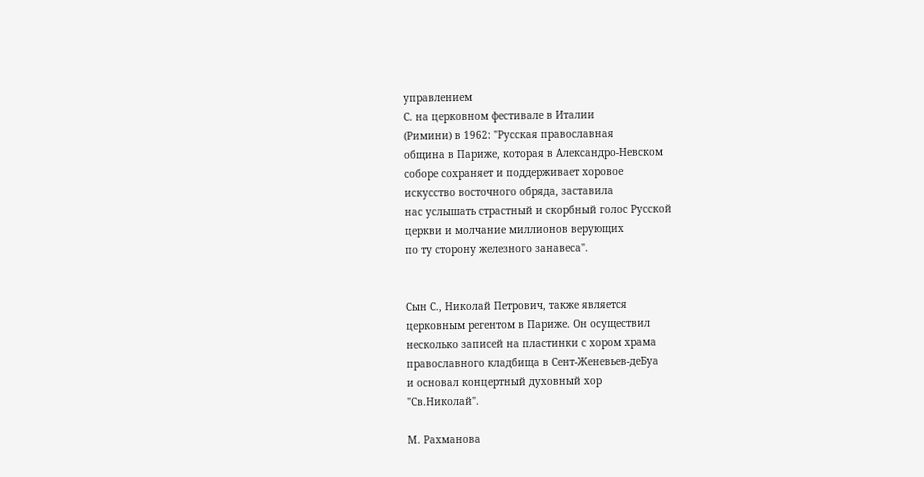управлением
С. на церковном фестивале в Италии
(Римини) в 1962: "Русская православная
община в Париже, которая в Александро-Невском
соборе сохраняет и поддерживает хоровое
искусство восточного обряда, заставила
нас услышать страстный и скорбный голос Русской
церкви и молчание миллионов верующих
по ту сторону железного занавеса".


Сын С., Николай Петрович, также является
церковным регентом в Париже. Он осуществил
несколько записей на пластинки с хором храма
православного кладбища в Сент-Женевьев-деБуа
и основал концертный духовный хор
"Св.Николай".

М. Рахманова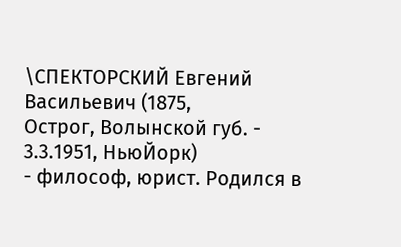\СПЕКТОРСКИЙ Евгений Васильевич (1875,
Острог, Волынской губ. - 3.3.1951, НьюЙорк)
- философ, юрист. Родился в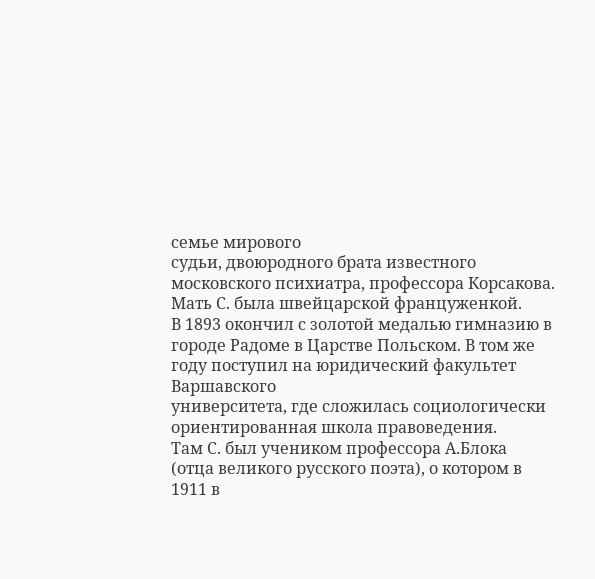семье мирового
судьи, двоюродного брата известного
московского психиатра, профессора Корсакова.
Мать С. была швейцарской француженкой.
В 1893 окончил с золотой медалью гимназию в
городе Радоме в Царстве Польском. В том же
году поступил на юридический факультет Варшавского
университета, где сложилась социологически
ориентированная школа правоведения.
Там С. был учеником профессора А.Блока
(отца великого русского поэта), о котором в
1911 в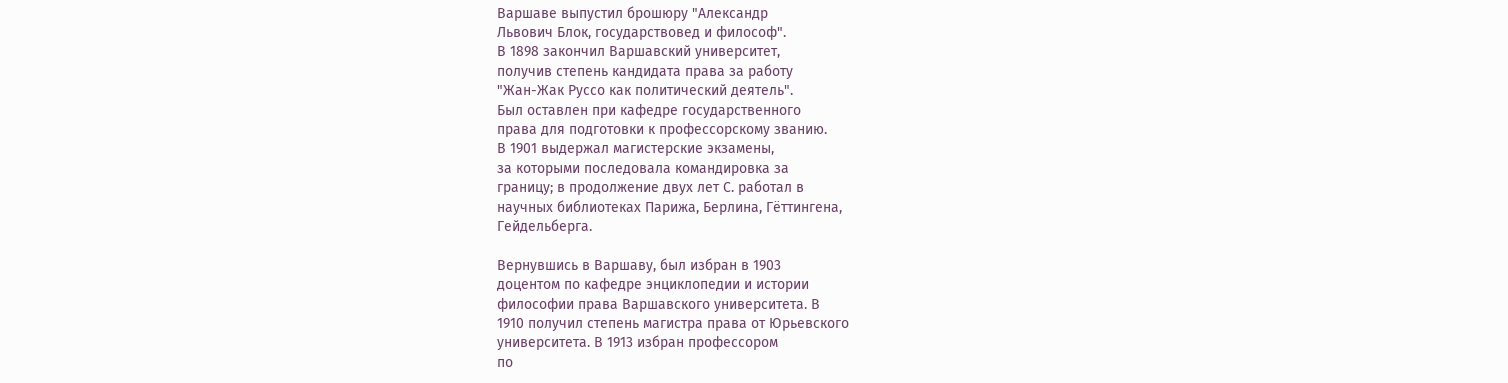Варшаве выпустил брошюру "Александр
Львович Блок, государствовед и философ".
В 1898 закончил Варшавский университет,
получив степень кандидата права за работу
"Жан-Жак Руссо как политический деятель".
Был оставлен при кафедре государственного
права для подготовки к профессорскому званию.
В 1901 выдержал магистерские экзамены,
за которыми последовала командировка за
границу; в продолжение двух лет С. работал в
научных библиотеках Парижа, Берлина, Гёттингена,
Гейдельберга.

Вернувшись в Варшаву, был избран в 1903
доцентом по кафедре энциклопедии и истории
философии права Варшавского университета. В
1910 получил степень магистра права от Юрьевского
университета. В 1913 избран профессором
по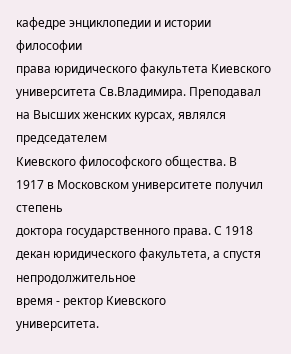кафедре энциклопедии и истории философии
права юридического факультета Киевского
университета Св.Владимира. Преподавал
на Высших женских курсах, являлся председателем
Киевского философского общества. В
1917 в Московском университете получил степень
доктора государственного права. С 1918
декан юридического факультета, а спустя непродолжительное
время - ректор Киевского
университета.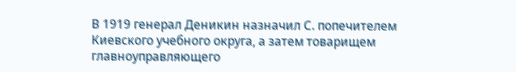В 1919 генерал Деникин назначил С. попечителем
Киевского учебного округа, а затем товарищем
главноуправляющего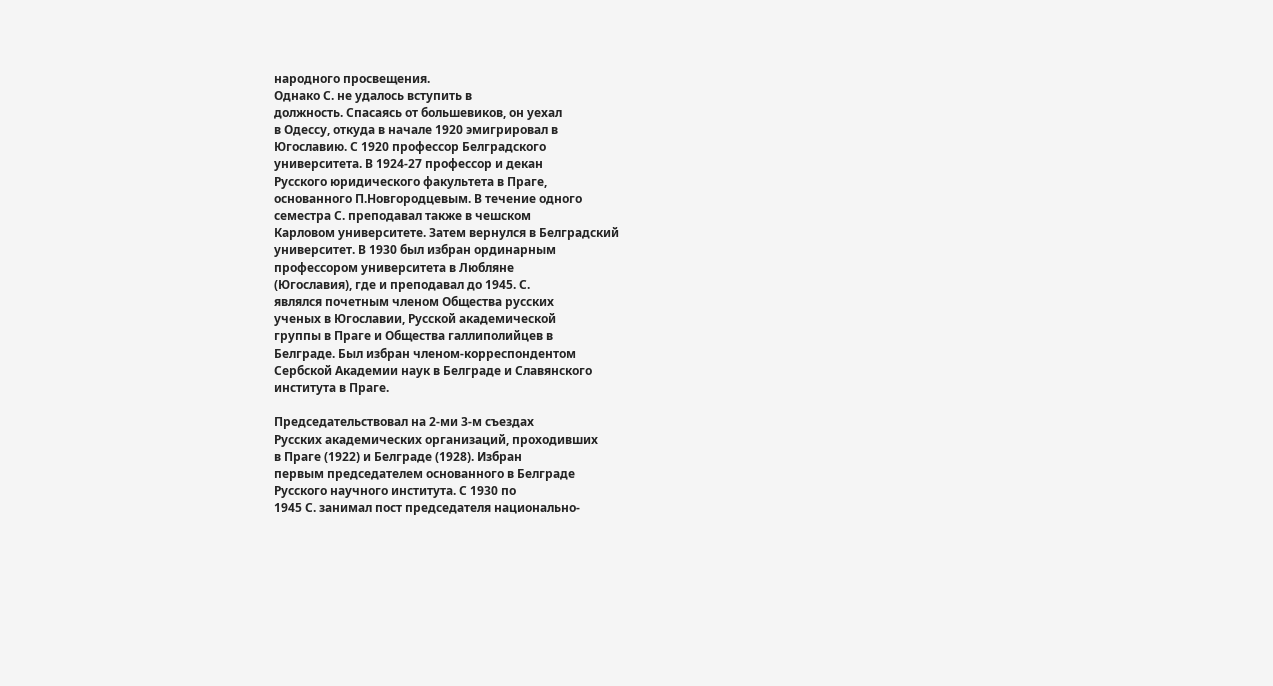народного просвещения.
Однако С. не удалось вступить в
должность. Спасаясь от большевиков, он уехал
в Одессу, откуда в начале 1920 эмигрировал в
Югославию. С 1920 профессор Белградского
университета. В 1924-27 профессор и декан
Русского юридического факультета в Праге,
основанного П.Новгородцевым. В течение одного
семестра С. преподавал также в чешском
Карловом университете. Затем вернулся в Белградский
университет. В 1930 был избран ординарным
профессором университета в Любляне
(Югославия), где и преподавал до 1945. С.
являлся почетным членом Общества русских
ученых в Югославии, Русской академической
группы в Праге и Общества галлиполийцев в
Белграде. Был избран членом-корреспондентом
Сербской Академии наук в Белграде и Славянского
института в Праге.

Председательствовал на 2-ми 3-м съездах
Русских академических организаций, проходивших
в Праге (1922) и Белграде (1928). Избран
первым председателем основанного в Белграде
Русского научного института. С 1930 по
1945 С. занимал пост председателя национально-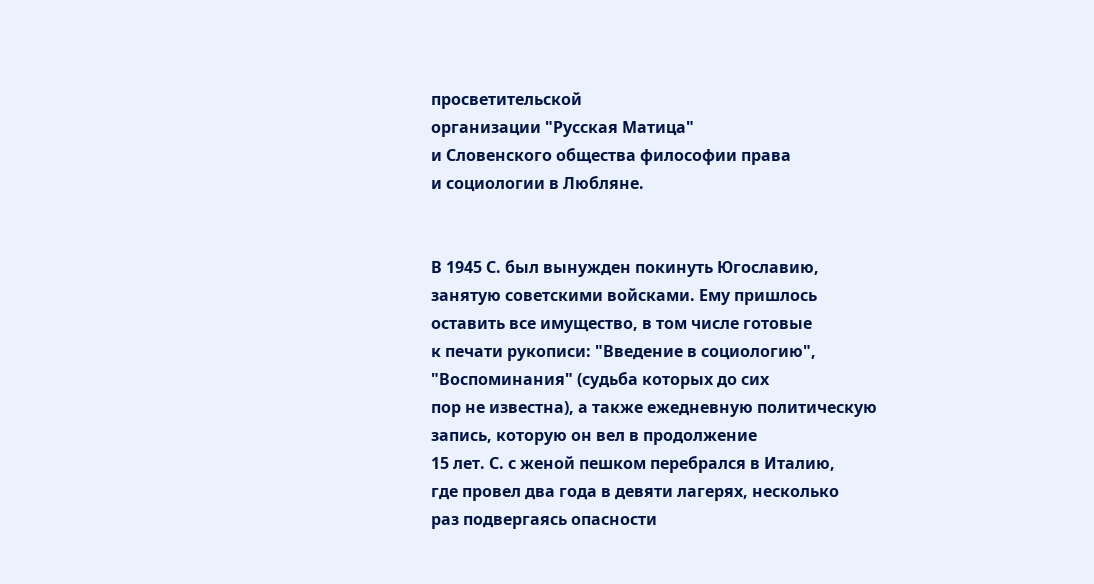просветительской
организации "Русская Матица"
и Словенского общества философии права
и социологии в Любляне.


В 1945 С. был вынужден покинуть Югославию,
занятую советскими войсками. Ему пришлось
оставить все имущество, в том числе готовые
к печати рукописи: "Введение в социологию",
"Воспоминания" (судьба которых до сих
пор не известна), а также ежедневную политическую
запись, которую он вел в продолжение
15 лет. С. с женой пешком перебрался в Италию,
где провел два года в девяти лагерях, несколько
раз подвергаясь опасности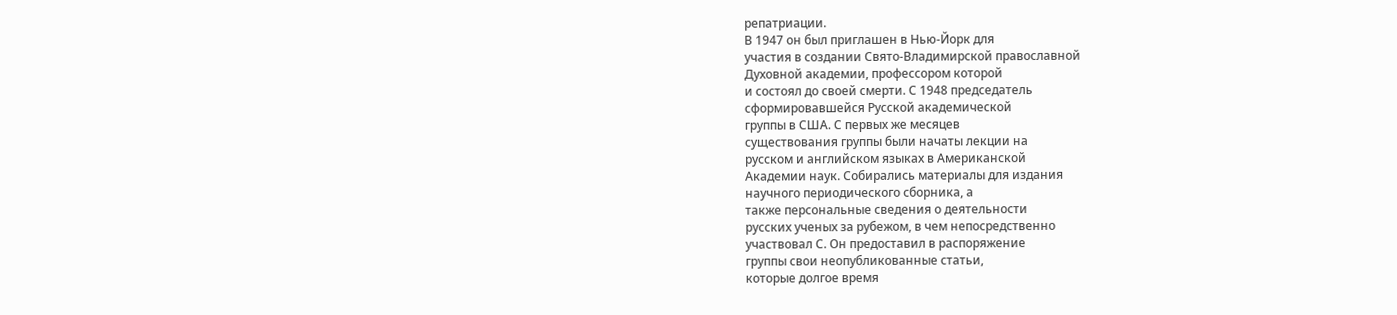репатриации.
В 1947 он был приглашен в Нью-Йорк для
участия в создании Свято-Владимирской православной
Духовной академии, профессором которой
и состоял до своей смерти. С 1948 председатель
сформировавшейся Русской академической
группы в США. С первых же месяцев
существования группы были начаты лекции на
русском и английском языках в Американской
Академии наук. Собирались материалы для издания
научного периодического сборника, а
также персональные сведения о деятельности
русских ученых за рубежом, в чем непосредственно
участвовал С. Он предоставил в распоряжение
группы свои неопубликованные статьи,
которые долгое время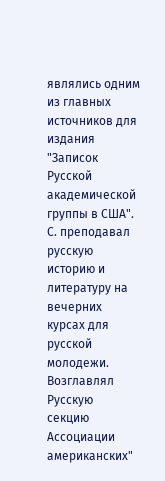являлись одним из главных
источников для издания "Записок Русской
академической группы в США". С. преподавал
русскую историю и литературу на вечерних
курсах для русской молодежи. Возглавлял Русскую
секцию Ассоциации американских"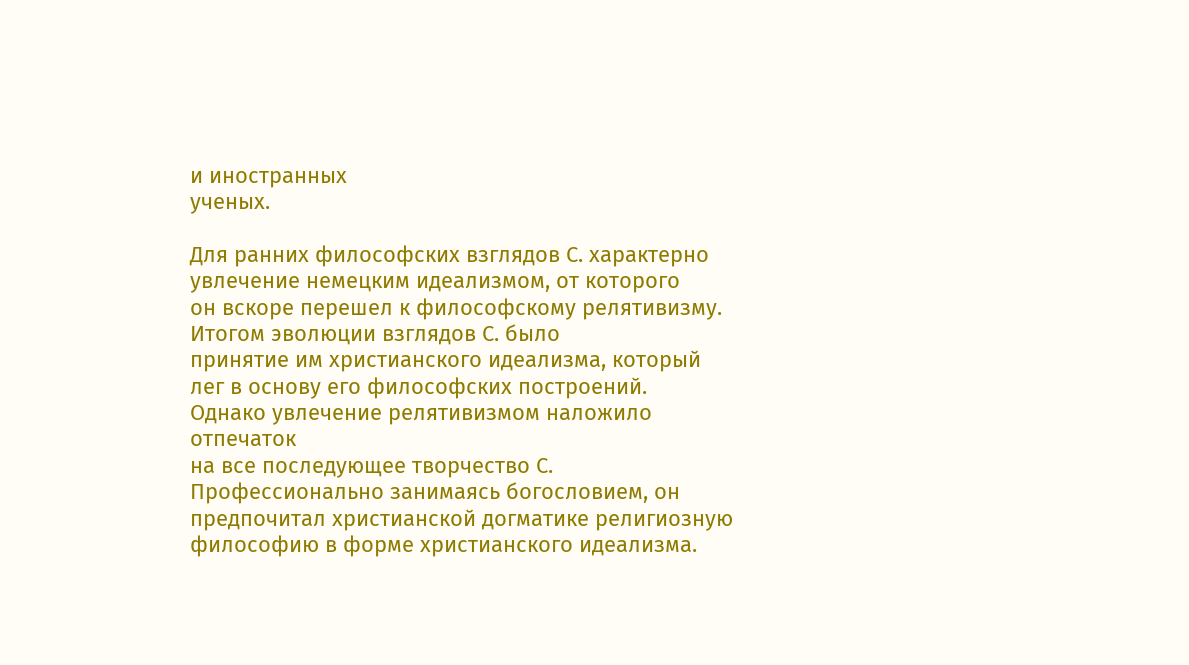и иностранных
ученых.

Для ранних философских взглядов С. характерно
увлечение немецким идеализмом, от которого
он вскоре перешел к философскому релятивизму.
Итогом эволюции взглядов С. было
принятие им христианского идеализма, который
лег в основу его философских построений.
Однако увлечение релятивизмом наложило отпечаток
на все последующее творчество С.
Профессионально занимаясь богословием, он
предпочитал христианской догматике религиозную
философию в форме христианского идеализма.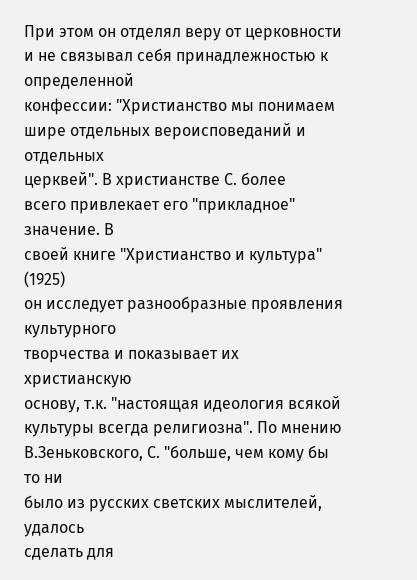При этом он отделял веру от церковности
и не связывал себя принадлежностью к определенной
конфессии: "Христианство мы понимаем
шире отдельных вероисповеданий и отдельных
церквей". В христианстве С. более
всего привлекает его "прикладное" значение. В
своей книге "Христианство и культура" (1925)
он исследует разнообразные проявления культурного
творчества и показывает их христианскую
основу, т.к. "настоящая идеология всякой
культуры всегда религиозна". По мнению
В.Зеньковского, С. "больше, чем кому бы то ни
было из русских светских мыслителей, удалось
сделать для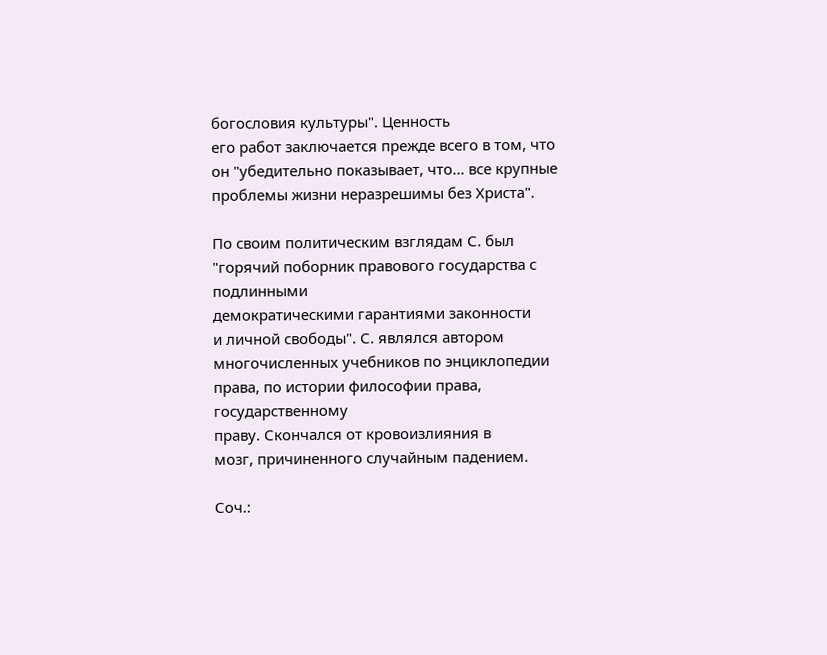богословия культуры". Ценность
его работ заключается прежде всего в том, что
он "убедительно показывает, что... все крупные
проблемы жизни неразрешимы без Христа".

По своим политическим взглядам С. был
"горячий поборник правового государства с подлинными
демократическими гарантиями законности
и личной свободы". С. являлся автором
многочисленных учебников по энциклопедии
права, по истории философии права, государственному
праву. Скончался от кровоизлияния в
мозг, причиненного случайным падением.

Соч.: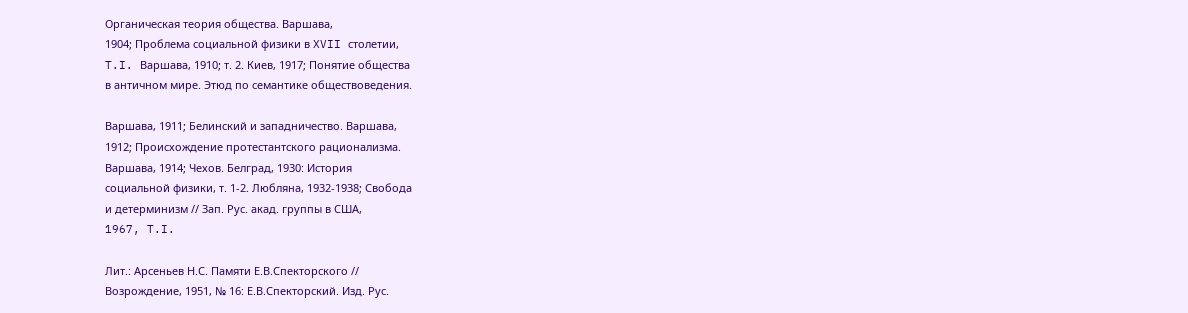Органическая теория общества. Варшава,
1904; Проблема социальной физики в XVII столетии,
T.I. Варшава, 1910; т. 2. Киев, 1917; Понятие общества
в античном мире. Этюд по семантике обществоведения.

Варшава, 1911; Белинский и западничество. Варшава,
1912; Происхождение протестантского рационализма.
Варшава, 1914; Чехов. Белград, 1930: История
социальной физики, т. 1-2. Любляна, 1932-1938; Свобода
и детерминизм // Зап. Рус. акад. группы в США,
1967, T.I.

Лит.: Арсеньев Н.С. Памяти Е.В.Спекторского //
Возрождение, 1951, № 16: Е.В.Спекторский. Изд. Рус.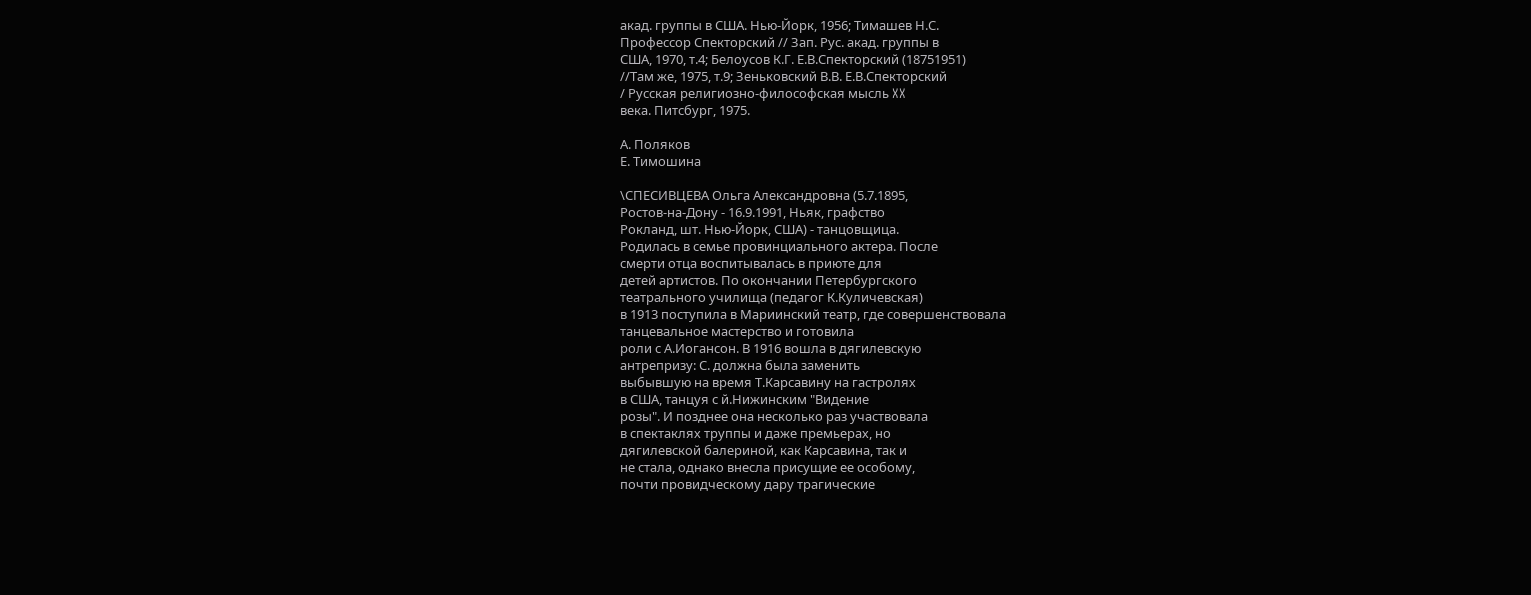акад. группы в США. Нью-Йорк, 1956; Тимашев Н.С.
Профессор Спекторский // Зап. Рус. акад. группы в
США, 1970, т.4; Белоусов К.Г. Е.В.Спекторский (18751951)
//Там же, 1975, т.9; Зеньковский В.В. Е.В.Спекторский
/ Русская религиозно-философская мысль XX
века. Питсбург, 1975.

А. Поляков
Е. Тимошина

\СПЕСИВЦЕВА Ольга Александровна (5.7.1895,
Ростов-на-Дону - 16.9.1991, Ньяк, графство
Рокланд, шт. Нью-Йорк, США) - танцовщица.
Родилась в семье провинциального актера. После
смерти отца воспитывалась в приюте для
детей артистов. По окончании Петербургского
театрального училища (педагог К.Куличевская)
в 1913 поступила в Мариинский театр, где совершенствовала
танцевальное мастерство и готовила
роли с А.Иогансон. В 1916 вошла в дягилевскую
антрепризу: С. должна была заменить
выбывшую на время Т.Карсавину на гастролях
в США, танцуя с й.Нижинским "Видение
розы". И позднее она несколько раз участвовала
в спектаклях труппы и даже премьерах, но
дягилевской балериной, как Карсавина, так и
не стала, однако внесла присущие ее особому,
почти провидческому дару трагические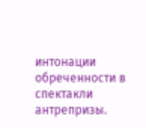интонации
обреченности в спектакли антрепризы.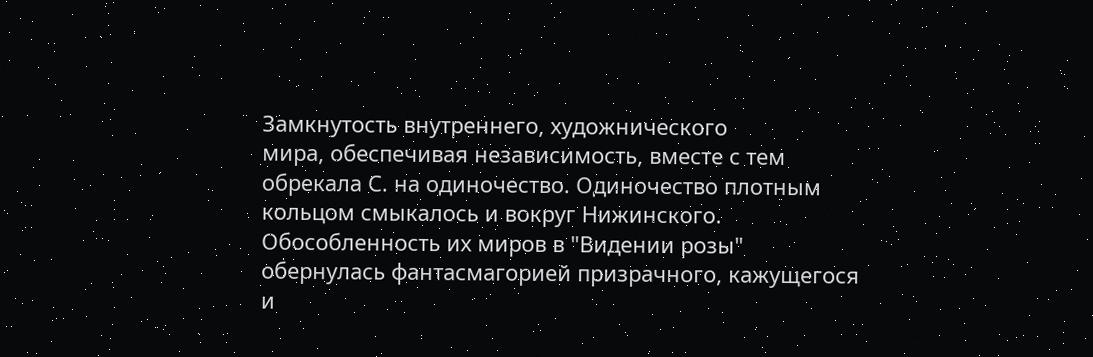Замкнутость внутреннего, художнического
мира, обеспечивая независимость, вместе с тем
обрекала С. на одиночество. Одиночество плотным
кольцом смыкалось и вокруг Нижинского.
Обособленность их миров в "Видении розы"
обернулась фантасмагорией призрачного, кажущегося
и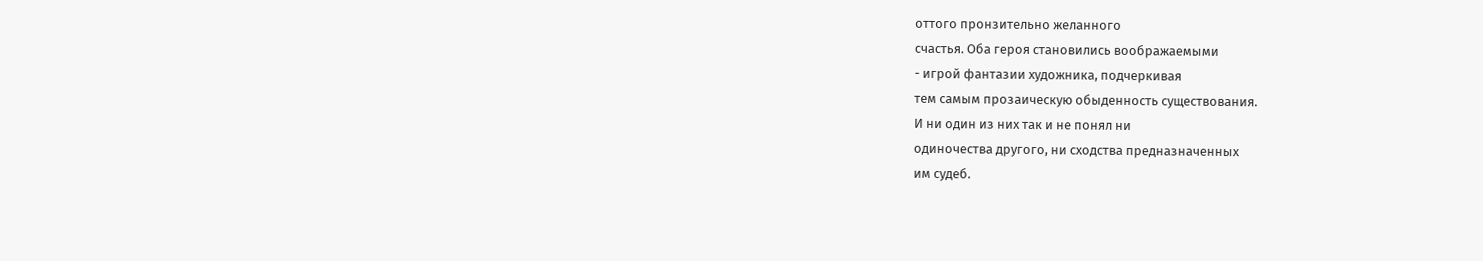оттого пронзительно желанного
счастья. Оба героя становились воображаемыми
- игрой фантазии художника, подчеркивая
тем самым прозаическую обыденность существования.
И ни один из них так и не понял ни
одиночества другого, ни сходства предназначенных
им судеб.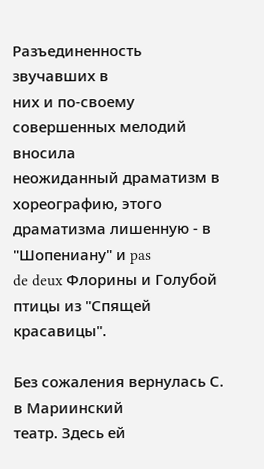Разъединенность звучавших в
них и по-своему совершенных мелодий вносила
неожиданный драматизм в хореографию, этого
драматизма лишенную - в "Шопениану" и pas
de deux Флорины и Голубой птицы из "Спящей
красавицы".

Без сожаления вернулась С. в Мариинский
театр. Здесь ей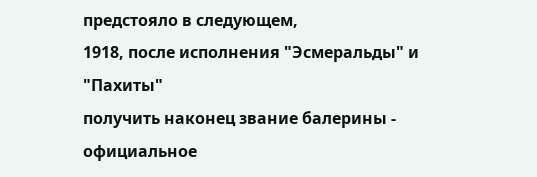предстояло в следующем,
1918, после исполнения "Эсмеральды" и "Пахиты"
получить наконец звание балерины -
официальное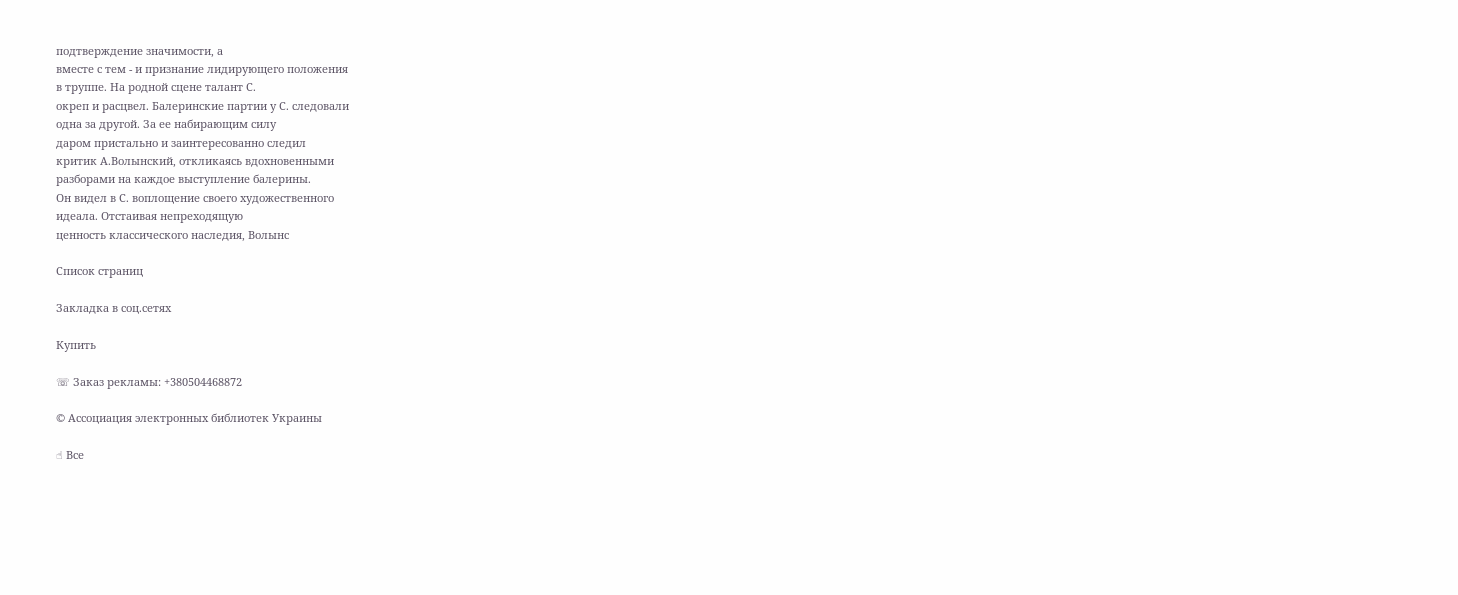подтверждение значимости, а
вместе с тем - и признание лидирующего положения
в труппе. На родной сцене талант С.
окреп и расцвел. Балеринские партии у С. следовали
одна за другой. За ее набирающим силу
даром пристально и заинтересованно следил
критик А.Волынский, откликаясь вдохновенными
разборами на каждое выступление балерины.
Он видел в С. воплощение своего художественного
идеала. Отстаивая непреходящую
ценность классического наследия, Волынс

Список страниц

Закладка в соц.сетях

Купить

☏ Заказ рекламы: +380504468872

© Ассоциация электронных библиотек Украины

☝ Все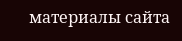материалы сайта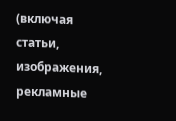(включая статьи, изображения, рекламные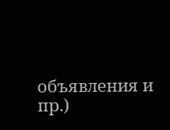объявления и пр.)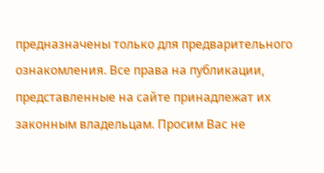предназначены только для предварительного ознакомления. Все права на публикации, представленные на сайте принадлежат их законным владельцам. Просим Вас не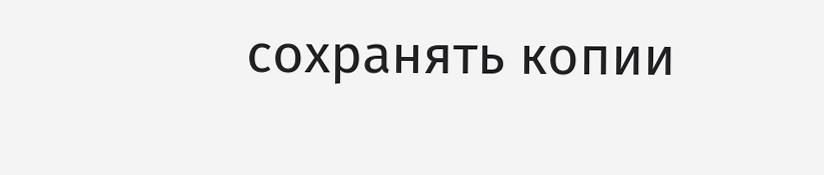сохранять копии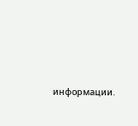информации.